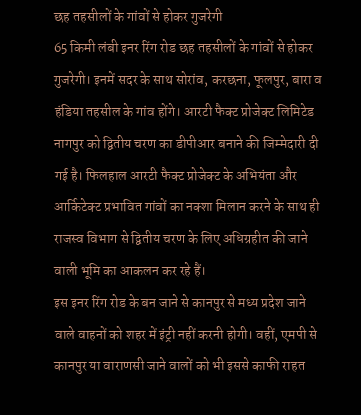छह तहसीलों के गांवों से होकर गुजरेगी
65 किमी लंबी इनर रिंग रोड छह तहसीलों के गांवों से होकर गुजरेगी। इनमें सदर के साथ सोरांव, करछना, फूलपुर, बारा व हंडिया तहसील के गांव होंगे। आरटी फैक्ट प्रोजेक्ट लिमिटेड नागपुर को द्वितीय चरण का डीपीआर बनाने की जिम्मेदारी दी गई है। फिलहाल आरटी फैक्ट प्रोजेक्ट के अभियंता और आर्किटेक्ट प्रभावित गांवों का नक्शा मिलान करने के साथ ही राजस्व विभाग से द्वितीय चरण के लिए अधिग्रहीत की जाने वाली भूमि का आकलन कर रहे हैं।
इस इनर रिंग रोड के बन जाने से कानपुर से मध्य प्रदेश जाने वाले वाहनों को शहर में इंट्री नहीं करनी होगी। वहीं, एमपी से कानपुर या वाराणसी जाने वालों को भी इससे काफी राहत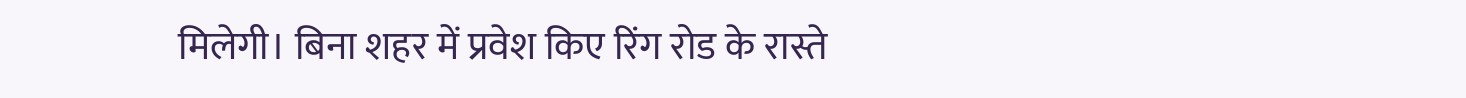मिलेगी। बिना शहर में प्रवेश किए रिंग रोड के रास्ते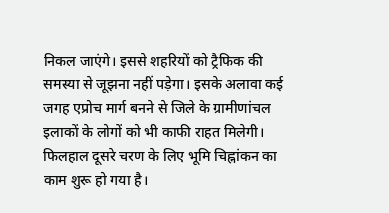निकल जाएंगे। इससे शहरियों को ट्रैफिक की समस्या से जूझना नहीं पड़ेगा। इसके अलावा कई जगह एप्रोच मार्ग बनने से जिले के ग्रामीणांचल इलाकों के लोगों को भी काफी राहत मिलेगी। फिलहाल दूसरे चरण के लिए भूमि चिह्नांकन का काम शुरू हो गया है।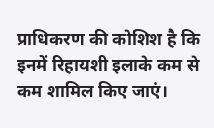प्राधिकरण की कोशिश है कि इनमें रिहायशी इलाके कम से कम शामिल किए जाएं।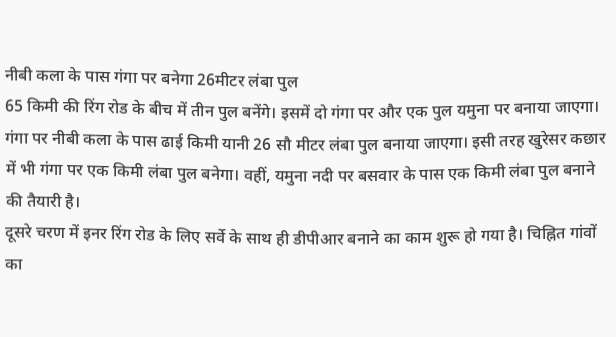नीबी कला के पास गंगा पर बनेगा 26मीटर लंबा पुल
65 किमी की रिंग रोड के बीच में तीन पुल बनेंगे। इसमें दो गंगा पर और एक पुल यमुना पर बनाया जाएगा। गंगा पर नीबी कला के पास ढाई किमी यानी 26 सौ मीटर लंबा पुल बनाया जाएगा। इसी तरह खुरेसर कछार में भी गंगा पर एक किमी लंबा पुल बनेगा। वहीं, यमुना नदी पर बसवार के पास एक किमी लंबा पुल बनाने की तैयारी है।
दूसरे चरण में इनर रिंग रोड के लिए सर्वे के साथ ही डीपीआर बनाने का काम शुरू हो गया है। चिह्नित गांवों का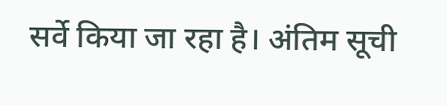सर्वे किया जा रहा है। अंतिम सूची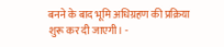बनने के बाद भूमि अधिग्रहण की प्रक्रिया शुरू कर दी जाएगी। -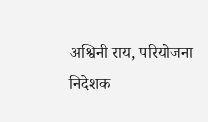अश्विनी राय, परियोजना निदेशक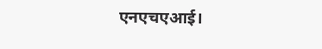एनएचएआई।